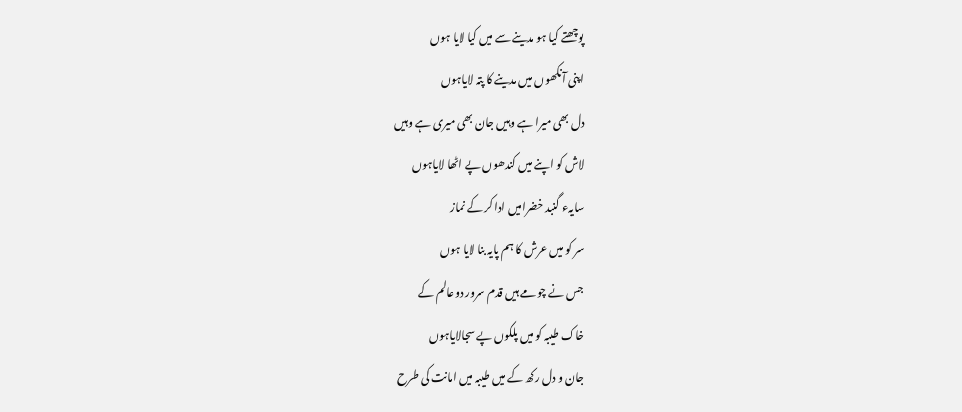پوچھتے کیا ہو مدینے سے میں کیا لایا ہوں
اپنی آنکھوں میں مدینے کا پتہ لایاہوں
دل بھی میرا ہے وہیں جان بھی میری ہے وہیں
لاش کو اپنے میں کندھوں پے اٹھا لایاہوں
سایہء گنبد خضرامیں ادا کر کے نماز
سر کو میں عرش کا ہم پایہ بنا لایا ہوں
جس نے چومے ہیں قدم سرور دوعالم کے
خاک طیبہ کو میں پلکوں پے سجالایاہوں
جان و دل رکھ کے میں طیبہ میں امانت کی طرح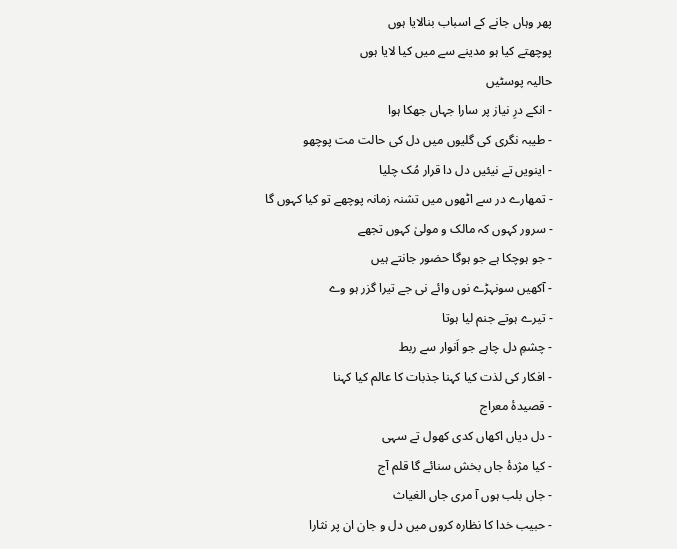پھر وہاں جانے کے اسباب بنالایا ہوں
پوچھتے کیا ہو مدینے سے میں کیا لایا ہوں
حالیہ پوسٹیں
- انکے درِ نیاز پر سارا جہاں جھکا ہوا
- طیبہ نگری کی گلیوں میں دل کی حالت مت پوچھو
- اینویں تے نیئیں دل دا قرار مُک چلیا
- تمھارے در سے اٹھوں میں تشنہ زمانہ پوچھے تو کیا کہوں گا
- سرور کہوں کہ مالک و مولیٰ کہوں تجھے
- جو ہوچکا ہے جو ہوگا حضور جانتے ہیں
- آکھیں سونہڑے نوں وائے نی جے تیرا گزر ہو وے
- تیرے ہوتے جنم لیا ہوتا
- چشمِ دل چاہے جو اَنوار سے ربط
- افکار کی لذت کیا کہنا جذبات کا عالم کیا کہنا
- قصیدۂ معراج
- دل دیاں اکھاں کدی کھول تے سہی
- کیا مژدۂ جاں بخش سنائے گا قلم آج
- جاں بلب ہوں آ مری جاں الغیاث
- حبیب خدا کا نظارہ کروں میں دل و جان ان پر نثارا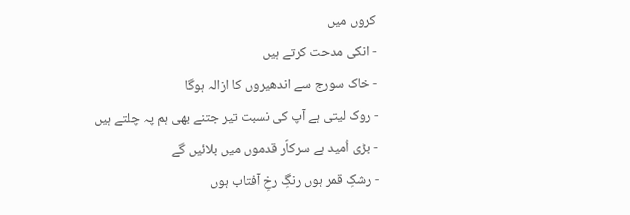کروں میں
- انکی مدحت کرتے ہیں
- خاک سورج سے اندھیروں کا ازالہ ہوگا
- روک لیتی ہے آپ کی نسبت تیر جتنے بھی ہم پہ چلتے ہیں
- بڑی اُمید ہے سرکاؐر قدموں میں بلائیں گے
- رشکِ قمر ہوں رنگِ رخِ آفتاب ہوں